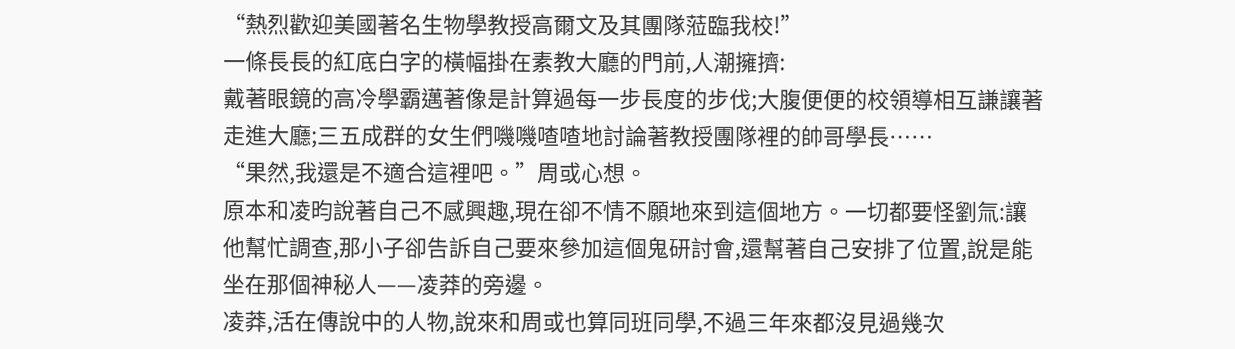“熱烈歡迎美國著名生物學教授高爾文及其團隊蒞臨我校!”
一條長長的紅底白字的橫幅掛在素教大廳的門前,人潮擁擠:
戴著眼鏡的高冷學霸邁著像是計算過每一步長度的步伐;大腹便便的校領導相互謙讓著走進大廳;三五成群的女生們嘰嘰喳喳地討論著教授團隊裡的帥哥學長……
“果然,我還是不適合這裡吧。”周或心想。
原本和凌昀說著自己不感興趣,現在卻不情不願地來到這個地方。一切都要怪劉氚:讓他幫忙調查,那小子卻告訴自己要來參加這個鬼研討會,還幫著自己安排了位置,說是能坐在那個神秘人——凌莽的旁邊。
凌莽,活在傳說中的人物,說來和周或也算同班同學,不過三年來都沒見過幾次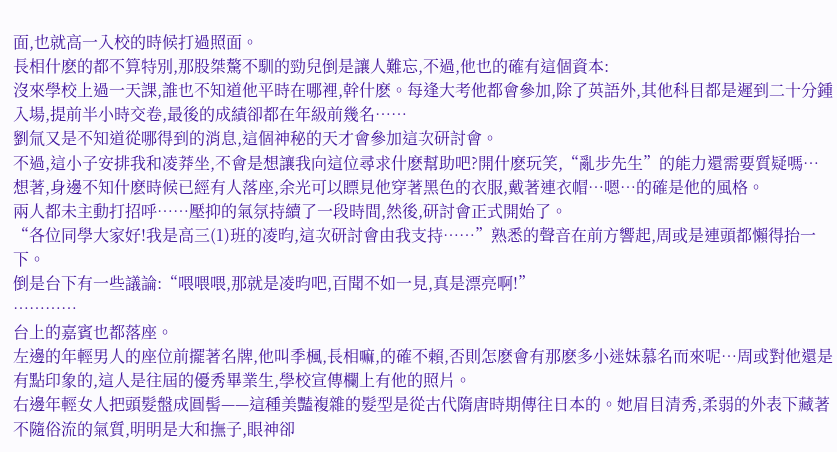面,也就高一入校的時候打過照面。
長相什麽的都不算特別,那股桀驁不馴的勁兒倒是讓人難忘,不過,他也的確有這個資本:
沒來學校上過一天課,誰也不知道他平時在哪裡,幹什麽。每逢大考他都會參加,除了英語外,其他科目都是遲到二十分鍾入場,提前半小時交卷,最後的成績卻都在年級前幾名……
劉氚又是不知道從哪得到的消息,這個神秘的天才會參加這次研討會。
不過,這小子安排我和凌莽坐,不會是想讓我向這位尋求什麽幫助吧?開什麽玩笑,“亂步先生”的能力還需要質疑嗎…
想著,身邊不知什麽時候已經有人落座,余光可以瞟見他穿著黑色的衣服,戴著連衣帽…嗯…的確是他的風格。
兩人都未主動打招呼……壓抑的氣氛持續了一段時間,然後,研討會正式開始了。
“各位同學大家好!我是高三(1)班的凌昀,這次研討會由我支持……”熟悉的聲音在前方響起,周或是連頭都懶得抬一下。
倒是台下有一些議論:“喂喂喂,那就是凌昀吧,百聞不如一見,真是漂亮啊!”
…………
台上的嘉賓也都落座。
左邊的年輕男人的座位前擺著名牌,他叫季楓,長相嘛,的確不賴,否則怎麽會有那麽多小迷妹慕名而來呢…周或對他還是有點印象的,這人是往屆的優秀畢業生,學校宣傳欄上有他的照片。
右邊年輕女人把頭髮盤成圓髻——這種美豔複雜的髮型是從古代隋唐時期傳往日本的。她眉目清秀,柔弱的外表下藏著不隨俗流的氣質,明明是大和撫子,眼神卻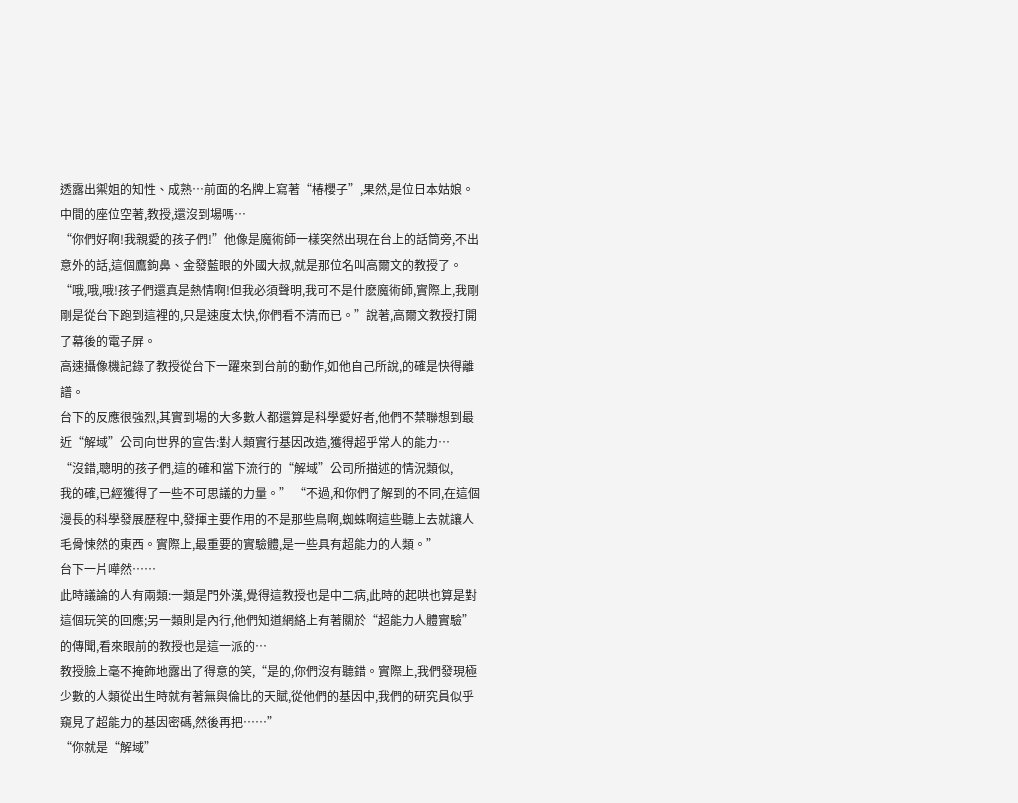透露出禦姐的知性、成熟…前面的名牌上寫著“椿櫻子”,果然,是位日本姑娘。
中間的座位空著,教授,還沒到場嗎…
“你們好啊!我親愛的孩子們!”他像是魔術師一樣突然出現在台上的話筒旁,不出意外的話,這個鷹鉤鼻、金發藍眼的外國大叔,就是那位名叫高爾文的教授了。
“哦,哦,哦!孩子們還真是熱情啊!但我必須聲明,我可不是什麽魔術師,實際上,我剛剛是從台下跑到這裡的,只是速度太快,你們看不清而已。”說著,高爾文教授打開了幕後的電子屏。
高速攝像機記錄了教授從台下一躍來到台前的動作,如他自己所說,的確是快得離譜。
台下的反應很強烈,其實到場的大多數人都還算是科學愛好者,他們不禁聯想到最近“解域”公司向世界的宣告:對人類實行基因改造,獲得超乎常人的能力…
“沒錯,聰明的孩子們,這的確和當下流行的“解域”公司所描述的情況類似,
我的確,已經獲得了一些不可思議的力量。” “不過,和你們了解到的不同,在這個漫長的科學發展歷程中,發揮主要作用的不是那些鳥啊,蜘蛛啊這些聽上去就讓人毛骨悚然的東西。實際上,最重要的實驗體,是一些具有超能力的人類。”
台下一片嘩然……
此時議論的人有兩類:一類是門外漢,覺得這教授也是中二病,此時的起哄也算是對這個玩笑的回應;另一類則是內行,他們知道網絡上有著關於“超能力人體實驗”的傳聞,看來眼前的教授也是這一派的…
教授臉上毫不掩飾地露出了得意的笑,“是的,你們沒有聽錯。實際上,我們發現極少數的人類從出生時就有著無與倫比的天賦,從他們的基因中,我們的研究員似乎窺見了超能力的基因密碼,然後再把……”
“你就是“解域”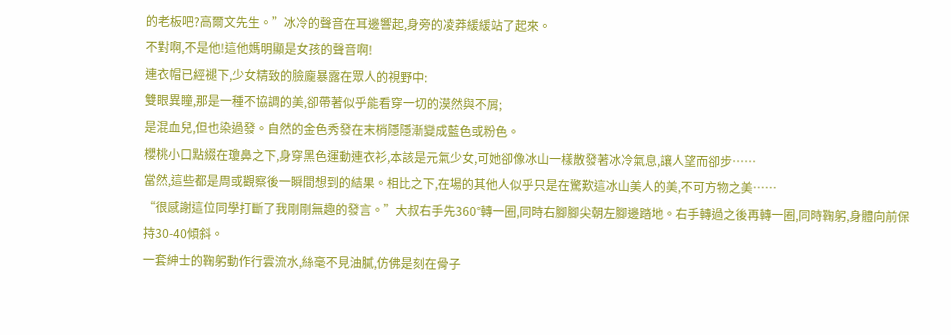的老板吧?高爾文先生。”冰冷的聲音在耳邊響起,身旁的凌莽緩緩站了起來。
不對啊,不是他!這他媽明顯是女孩的聲音啊!
連衣帽已經褪下,少女精致的臉龐暴露在眾人的視野中:
雙眼異瞳,那是一種不協調的美,卻帶著似乎能看穿一切的漠然與不屑;
是混血兒,但也染過發。自然的金色秀發在末梢隱隱漸變成藍色或粉色。
櫻桃小口點綴在瓊鼻之下,身穿黑色運動連衣衫,本該是元氣少女,可她卻像冰山一樣散發著冰冷氣息,讓人望而卻步……
當然,這些都是周或觀察後一瞬間想到的結果。相比之下,在場的其他人似乎只是在驚歎這冰山美人的美,不可方物之美……
“很感謝這位同學打斷了我剛剛無趣的發言。”大叔右手先360°轉一圈,同時右腳腳尖朝左腳邊踏地。右手轉過之後再轉一圈,同時鞠躬,身體向前保持30-40傾斜。
一套紳士的鞠躬動作行雲流水,絲毫不見油膩,仿佛是刻在骨子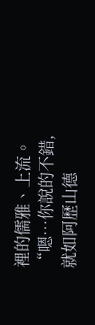裡的儒雅、上流。
“嗯…你說的不錯,就如阿歷山德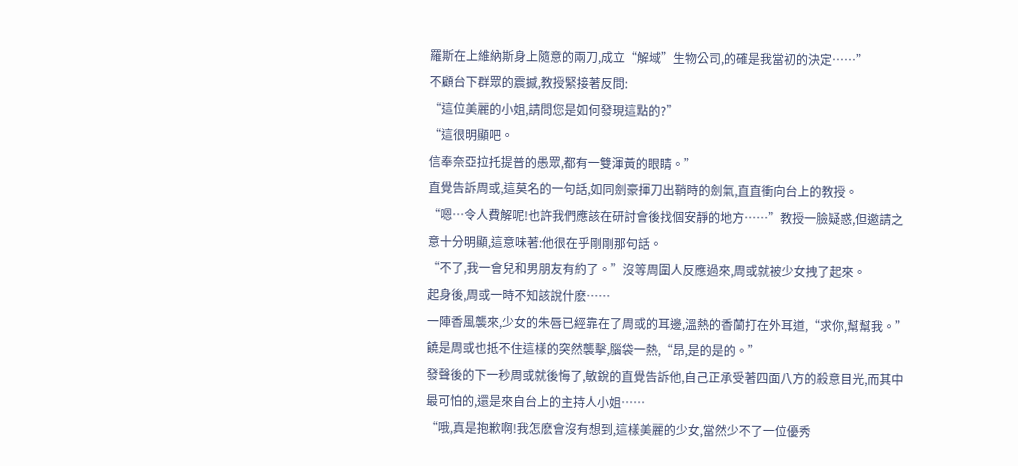羅斯在上維納斯身上隨意的兩刀,成立“解域”生物公司,的確是我當初的決定……”
不顧台下群眾的震撼,教授緊接著反問:
“這位美麗的小姐,請問您是如何發現這點的?”
“這很明顯吧。
信奉奈亞拉托提普的愚眾,都有一雙渾黃的眼睛。”
直覺告訴周或,這莫名的一句話,如同劍豪揮刀出鞘時的劍氣,直直衝向台上的教授。
“嗯…令人費解呢!也許我們應該在研討會後找個安靜的地方……”教授一臉疑惑,但邀請之意十分明顯,這意味著:他很在乎剛剛那句話。
“不了,我一會兒和男朋友有約了。”沒等周圍人反應過來,周或就被少女拽了起來。
起身後,周或一時不知該說什麽……
一陣香風襲來,少女的朱唇已經靠在了周或的耳邊,溫熱的香蘭打在外耳道,“求你,幫幫我。”
饒是周或也抵不住這樣的突然襲擊,腦袋一熱,“昂,是的是的。”
發聲後的下一秒周或就後悔了,敏銳的直覺告訴他,自己正承受著四面八方的殺意目光,而其中最可怕的,還是來自台上的主持人小姐……
“哦,真是抱歉啊!我怎麽會沒有想到,這樣美麗的少女,當然少不了一位優秀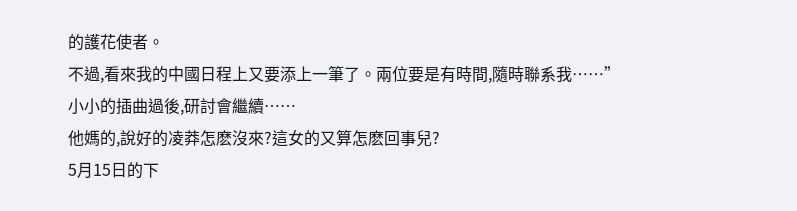的護花使者。
不過,看來我的中國日程上又要添上一筆了。兩位要是有時間,隨時聯系我……”
小小的插曲過後,研討會繼續……
他媽的,說好的凌莽怎麽沒來?這女的又算怎麽回事兒?
5月15日的下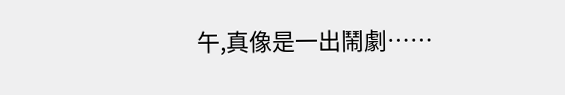午,真像是一出鬧劇……